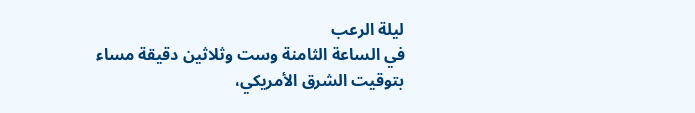ليلة الرعب
في الساعة الثامنة وست وثلاثين دقيقة مساء بتوقيت الشرق الأمريكي،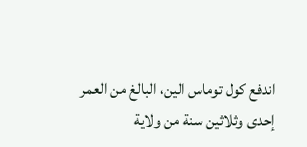اندفع كول توماس الين، البالغ من العمر إحدى وثلاثين سنة من ولاية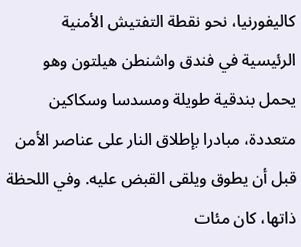كاليفورنيا، نحو نقطة التفتيش الأمنية الرئيسية في فندق واشنطن هيلتون وهو يحمل بندقية طويلة ومسدسا وسكاكين متعددة، مبادرا بإطلاق النار على عناصر الأمن قبل أن يطوق ويلقى القبض عليه. وفي اللحظة ذاتها، كان مئات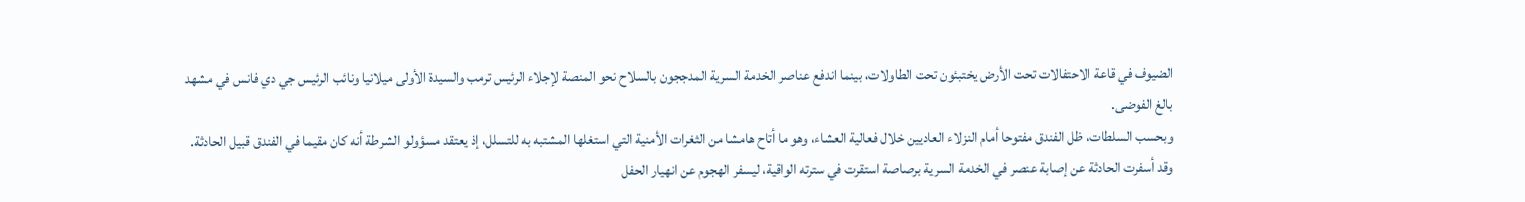الضيوف في قاعة الاحتفالات تحت الأرض يختبئون تحت الطاولات، بينما اندفع عناصر الخدمة السرية المدججون بالسلاح نحو المنصة لإجلاء الرئيس ترمب والسيدة الأولى ميلانيا ونائب الرئيس جي دي فانس في مشهد بالغ الفوضى.
وبحسب السلطات، ظل الفندق مفتوحا أمام النزلاء العاديين خلال فعالية العشاء، وهو ما أتاح هامشا من الثغرات الأمنية التي استغلها المشتبه به للتسلل، إذ يعتقد مسؤولو الشرطة أنه كان مقيما في الفندق قبيل الحادثة. وقد أسفرت الحادثة عن إصابة عنصر في الخدمة السرية برصاصة استقرت في سترته الواقية، ليسفر الهجوم عن انهيار الحفل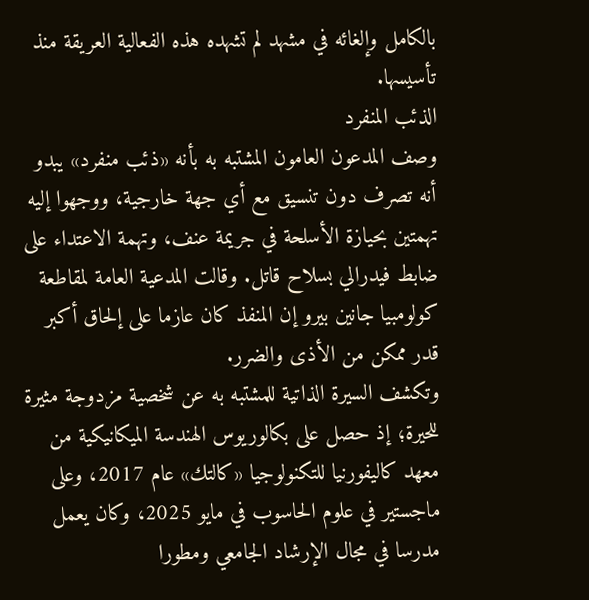بالكامل وإلغائه في مشهد لم تشهده هذه الفعالية العريقة منذ تأسيسها.
الذئب المنفرد
وصف المدعون العامون المشتبه به بأنه «ذئب منفرد» يبدو أنه تصرف دون تنسيق مع أي جهة خارجية، ووجهوا إليه تهمتين بحيازة الأسلحة في جريمة عنف، وتهمة الاعتداء على ضابط فيدرالي بسلاح قاتل. وقالت المدعية العامة لمقاطعة كولومبيا جانين بيرو إن المنفذ كان عازما على إلحاق أكبر قدر ممكن من الأذى والضرر.
وتكشف السيرة الذاتية للمشتبه به عن شخصية مزدوجة مثيرة للحيرة؛ إذ حصل على بكالوريوس الهندسة الميكانيكية من معهد كاليفورنيا للتكنولوجيا «كالتك» عام 2017، وعلى ماجستير في علوم الحاسوب في مايو 2025، وكان يعمل مدرسا في مجال الإرشاد الجامعي ومطورا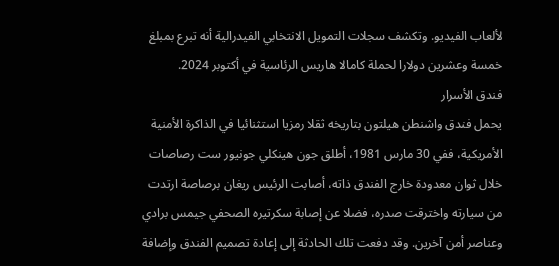لألعاب الفيديو. وتكشف سجلات التمويل الانتخابي الفيدرالية أنه تبرع بمبلغ خمسة وعشرين دولارا لحملة كامالا هاريس الرئاسية في أكتوبر 2024.
فندق الأسرار
يحمل فندق واشنطن هيلتون بتاريخه ثقلا رمزيا استثنائيا في الذاكرة الأمنية الأمريكية، ففي 30 مارس 1981، أطلق جون هينكلي جونيور ست رصاصات خلال ثوان معدودة خارج الفندق ذاته، أصابت الرئيس ريغان برصاصة ارتدت من سيارته واخترقت صدره، فضلا عن إصابة سكرتيره الصحفي جيمس برادي وعناصر أمن آخرين. وقد دفعت تلك الحادثة إلى إعادة تصميم الفندق وإضافة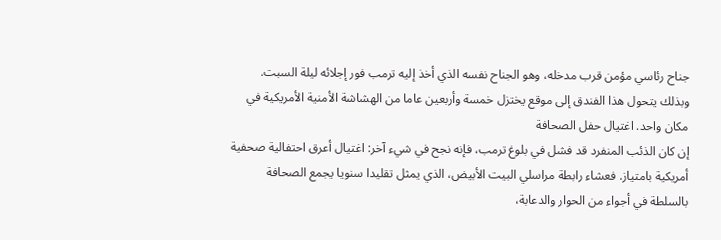جناح رئاسي مؤمن قرب مدخله، وهو الجناح نفسه الذي أخذ إليه ترمب فور إجلائه ليلة السبت. وبذلك يتحول هذا الفندق إلى موقع يختزل خمسة وأربعين عاما من الهشاشة الأمنية الأمريكية في مكان واحد. اغتيال حفل الصحافة
إن كان الذئب المنفرد قد فشل في بلوغ ترمب، فإنه نجح في شيء آخر: اغتيال أعرق احتفالية صحفية أمريكية بامتياز. فعشاء رابطة مراسلي البيت الأبيض، الذي يمثل تقليدا سنويا يجمع الصحافة بالسلطة في أجواء من الحوار والدعابة،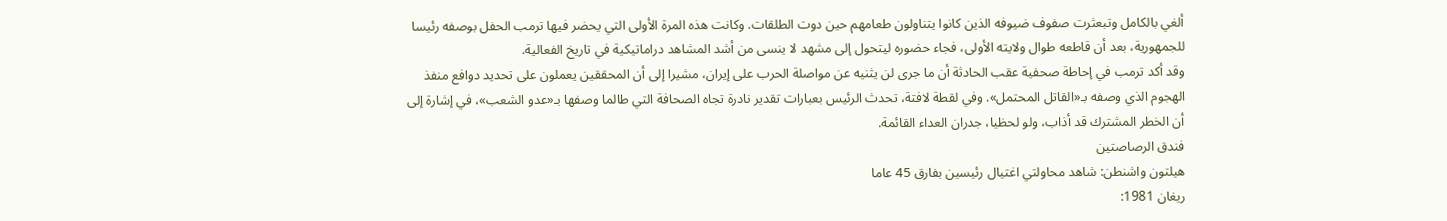ألغي بالكامل وتبعثرت صفوف ضيوفه الذين كانوا يتناولون طعامهم حين دوت الطلقات. وكانت هذه المرة الأولى التي يحضر فيها ترمب الحفل بوصفه رئيسا للجمهورية، بعد أن قاطعه طوال ولايته الأولى، فجاء حضوره ليتحول إلى مشهد لا ينسى من أشد المشاهد دراماتيكية في تاريخ الفعالية.
وقد أكد ترمب في إحاطة صحفية عقب الحادثة أن ما جرى لن يثنيه عن مواصلة الحرب على إيران، مشيرا إلى أن المحققين يعملون على تحديد دوافع منفذ الهجوم الذي وصفه بـ«القاتل المحتمل». وفي لقطة لافتة، تحدث الرئيس بعبارات تقدير نادرة تجاه الصحافة التي طالما وصفها بـ«عدو الشعب»، في إشارة إلى أن الخطر المشترك قد أذاب، ولو لحظيا، جدران العداء القائمة.
فندق الرصاصتين
هيلتون واشنطن: شاهد محاولتي اغتيال رئيسين بفارق 45 عاما
ريغان 1981: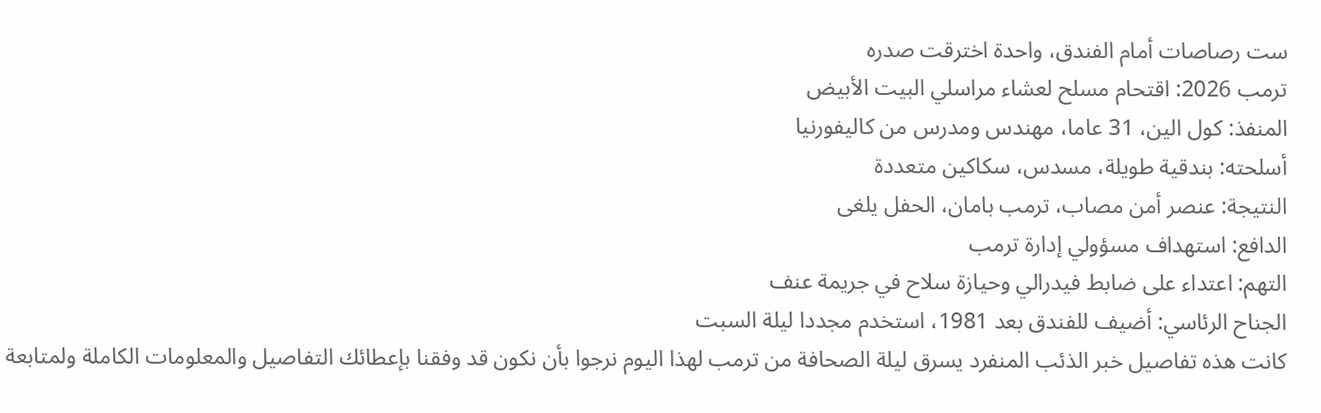ست رصاصات أمام الفندق، واحدة اخترقت صدره
ترمب 2026: اقتحام مسلح لعشاء مراسلي البيت الأبيض
المنفذ: كول الين، 31 عاما، مهندس ومدرس من كاليفورنيا
أسلحته: بندقية طويلة، مسدس، سكاكين متعددة
النتيجة: عنصر أمن مصاب، ترمب بامان، الحفل يلغى
الدافع: استهداف مسؤولي إدارة ترمب
التهم: اعتداء على ضابط فيدرالي وحيازة سلاح في جريمة عنف
الجناح الرئاسي: أضيف للفندق بعد 1981، استخدم مجددا ليلة السبت
كانت هذه تفاصيل خبر الذئب المنفرد يسرق ليلة الصحافة من ترمب لهذا اليوم نرجوا بأن نكون قد وفقنا بإعطائك التفاصيل والمعلومات الكاملة ولمتابعة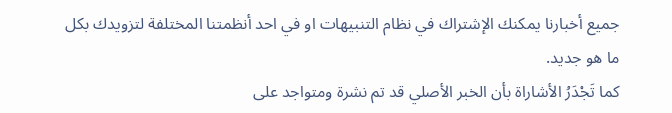جميع أخبارنا يمكنك الإشتراك في نظام التنبيهات او في احد أنظمتنا المختلفة لتزويدك بكل ما هو جديد.
كما تَجْدَرُ الأشاراة بأن الخبر الأصلي قد تم نشرة ومتواجد على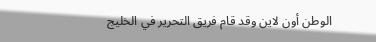الوطن أون لاين وقد قام فريق التحرير في الخليج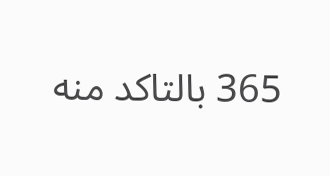365 بالتاكد منه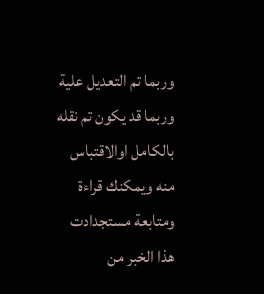وربما تم التعديل علية وربما قد يكون تم نقله بالكامل اوالاقتباس منه ويمكنك قراءة ومتابعة مستجدادت هذا الخبر من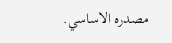مصدره الاساسي.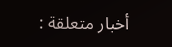أخبار متعلقة :